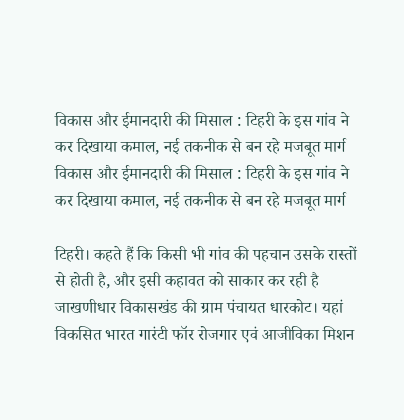विकास और ईमानदारी की मिसाल : टिहरी के इस गांव ने कर दिखाया कमाल, नई तकनीक से बन रहे मजबूत मार्ग
विकास और ईमानदारी की मिसाल : टिहरी के इस गांव ने कर दिखाया कमाल, नई तकनीक से बन रहे मजबूत मार्ग

टिहरी। कहते हैं कि किसी भी गांव की पहचान उसके रास्तों से होती है, और इसी कहावत को साकार कर रही है जाखणीधार विकासखंड की ग्राम पंचायत धारकोट। यहां विकसित भारत गारंटी फॉर रोजगार एवं आजीविका मिशन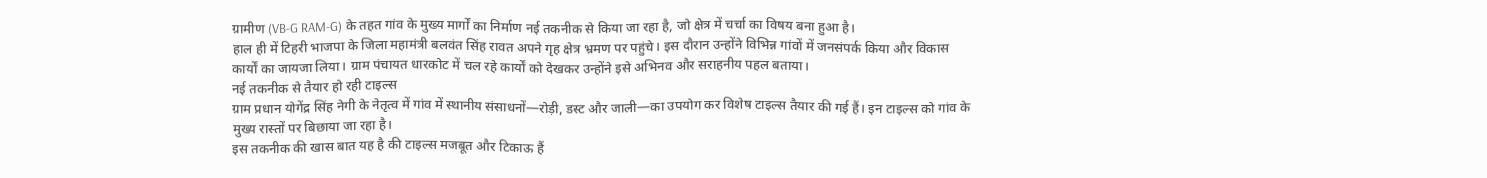ग्रामीण (VB-G RAM-G) के तहत गांव के मुख्य मार्गों का निर्माण नई तकनीक से किया जा रहा है, जो क्षेत्र में चर्चा का विषय बना हुआ है।
हाल ही में टिहरी भाजपा के जिला महामंत्री बलवंत सिंह रावत अपने गृह क्षेत्र भ्रमण पर पहुंचे। इस दौरान उन्होंने विभिन्न गांवों में जनसंपर्क किया और विकास कार्यों का जायजा लिया। ग्राम पंचायत धारकोट में चल रहे कार्यों को देखकर उन्होंने इसे अभिनव और सराहनीय पहल बताया।
नई तकनीक से तैयार हो रही टाइल्स
ग्राम प्रधान योगेंद्र सिंह नेगी के नेतृत्व में गांव में स्थानीय संसाधनों—रोड़ी, डस्ट और जाली—का उपयोग कर विशेष टाइल्स तैयार की गई हैं। इन टाइल्स को गांव के मुख्य रास्तों पर बिछाया जा रहा है।
इस तकनीक की खास बात यह है की टाइल्स मजबूत और टिकाऊ हैं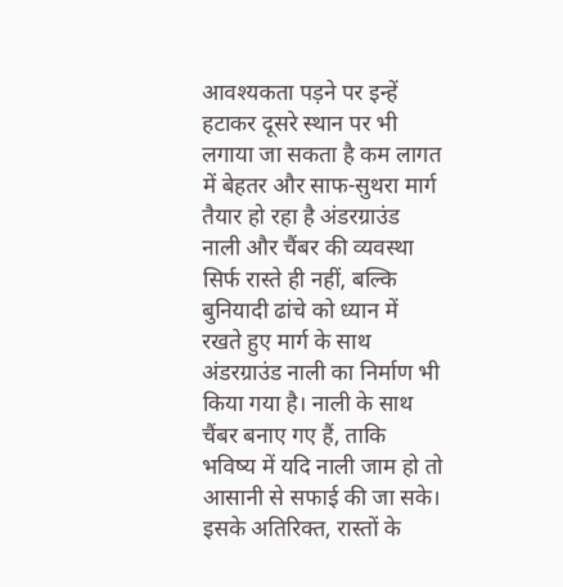आवश्यकता पड़ने पर इन्हें हटाकर दूसरे स्थान पर भी लगाया जा सकता है कम लागत में बेहतर और साफ-सुथरा मार्ग तैयार हो रहा है अंडरग्राउंड नाली और चैंबर की व्यवस्था सिर्फ रास्ते ही नहीं, बल्कि बुनियादी ढांचे को ध्यान में रखते हुए मार्ग के साथ अंडरग्राउंड नाली का निर्माण भी किया गया है। नाली के साथ चैंबर बनाए गए हैं, ताकि भविष्य में यदि नाली जाम हो तो आसानी से सफाई की जा सके।
इसके अतिरिक्त, रास्तों के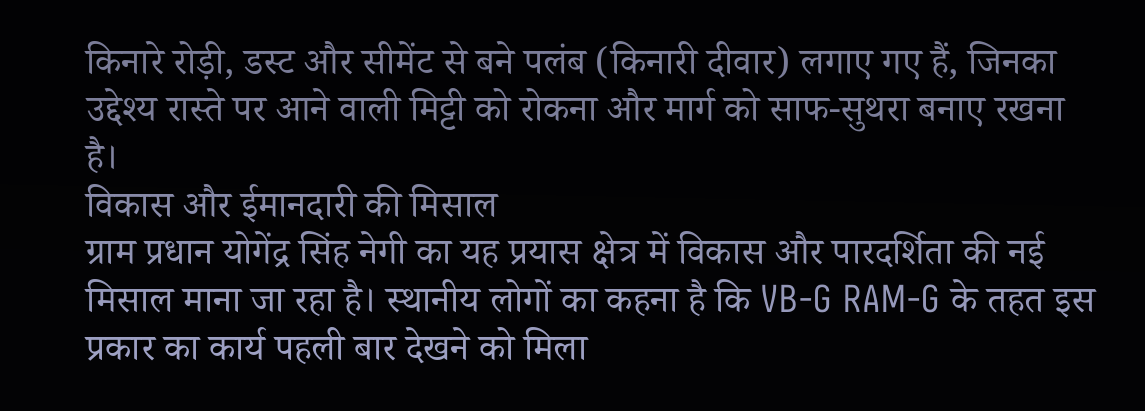किनारे रोड़ी, डस्ट और सीमेंट से बने पलंब (किनारी दीवार) लगाए गए हैं, जिनका उद्देश्य रास्ते पर आने वाली मिट्टी को रोकना और मार्ग को साफ-सुथरा बनाए रखना है।
विकास और ईमानदारी की मिसाल
ग्राम प्रधान योगेंद्र सिंह नेगी का यह प्रयास क्षेत्र में विकास और पारदर्शिता की नई मिसाल माना जा रहा है। स्थानीय लोगों का कहना है कि VB-G RAM-G के तहत इस प्रकार का कार्य पहली बार देखने को मिला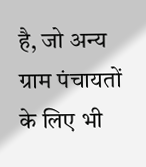है, जो अन्य ग्राम पंचायतों के लिए भी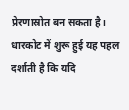प्रेरणास्रोत बन सकता है।
धारकोट में शुरू हुई यह पहल दर्शाती है कि यदि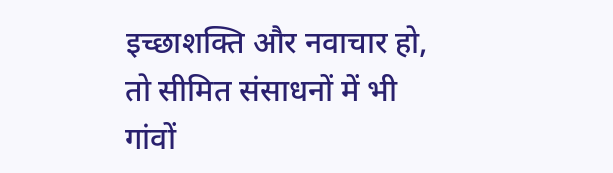इच्छाशक्ति और नवाचार हो, तो सीमित संसाधनों में भी गांवों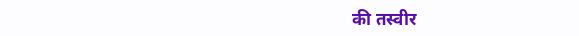की तस्वीर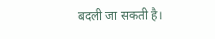बदली जा सकती है।